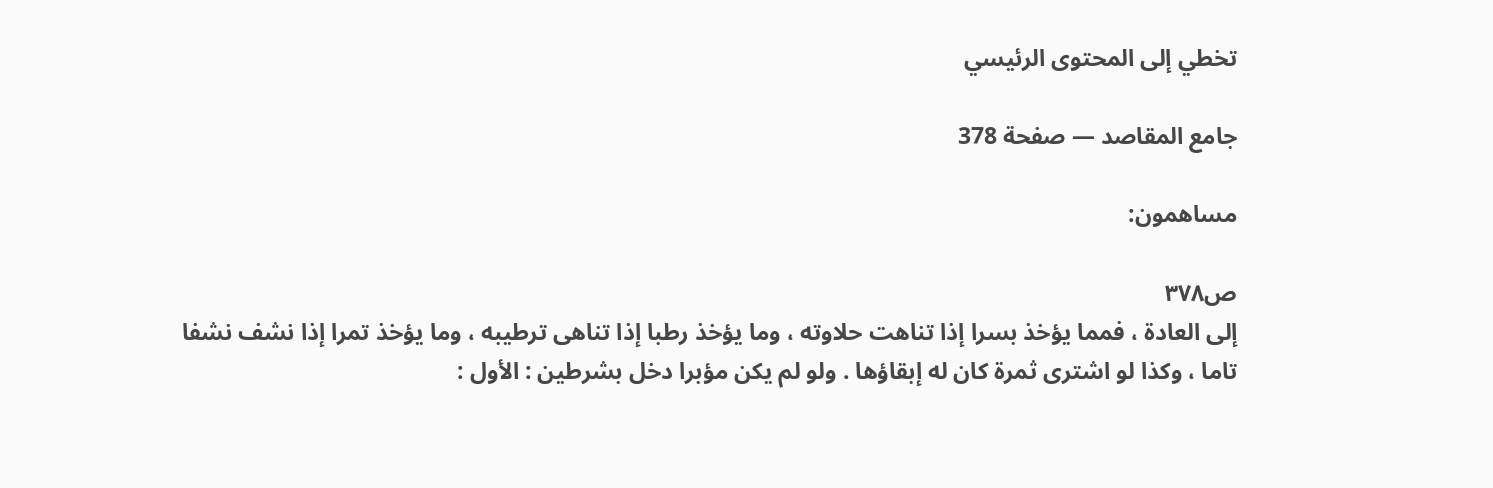تخطي إلى المحتوى الرئيسي

جامع المقاصد — صفحة 378

مساهمون:

ص٣٧٨
إلى العادة ، فمما يؤخذ بسرا إذا تناهت حلاوته ، وما يؤخذ رطبا إذا تناهى ترطيبه ، وما يؤخذ تمرا إذا نشف نشفا تاما ، وكذا لو اشترى ثمرة كان له إبقاؤها . ولو لم يكن مؤبرا دخل بشرطين : الأول :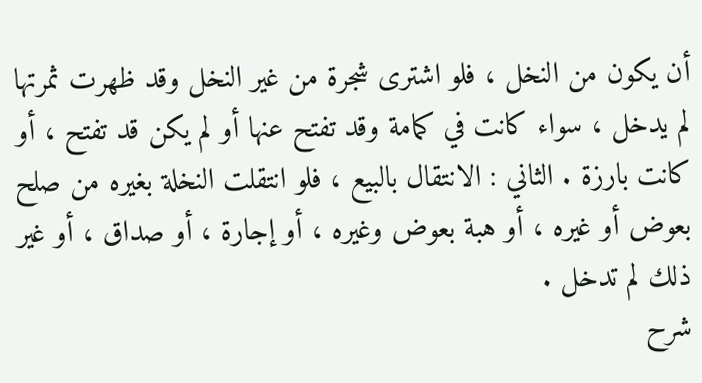أن يكون من النخل ، فلو اشترى شجرة من غير النخل وقد ظهرت ثمرتها لم يدخل ، سواء كانت في كمامة وقد تفتح عنها أو لم يكن قد تفتح ، أو كانت بارزة . الثاني : الانتقال بالبيع ، فلو انتقلت النخلة بغيره من صلح بعوض أو غيره ، أو هبة بعوض وغيره ، أو إجارة ، أو صداق ، أو غير ذلك لم تدخل .
شرح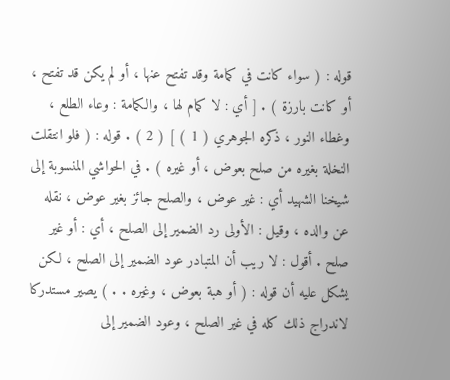قوله : ( سواء كانت في كمامة وقد تفتح عنها ، أو لم يكن قد تفتح ، أو كانت بارزة ) . [ أي : لا كمام لها ، والكمامة : وعاء الطلع ، وغطاء النور ، ذكره الجوهري ( 1 ) ] ( 2 ) . قوله : ( فلو انتقلت النخلة بغيره من صلح بعوض ، أو غيره ) . في الحواشي المنسوبة إلى شيخنا الشهيد أي : غير عوض ، والصلح جائز بغير عوض ، نقله عن والده ، وقيل : الأولى رد الضمير إلى الصلح ، أي : أو غير صلح . أقول : لا ريب أن المتبادر عود الضمير إلى الصلح ، لكن يشكل عليه أن قوله : ( أو هبة بعوض ، وغيره . . ) يصير مستدركا لاندراج ذلك كله في غير الصلح ، وعود الضمير إلى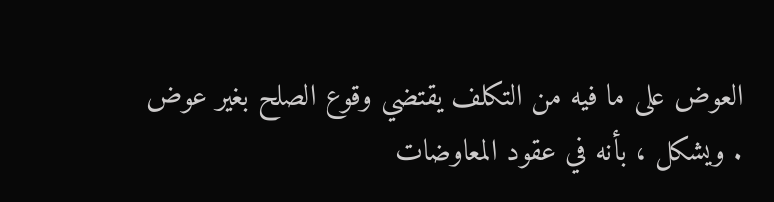العوض على ما فيه من التكلف يقتضي وقوع الصلح بغير عوض . ويشكل ، بأنه في عقود المعاوضات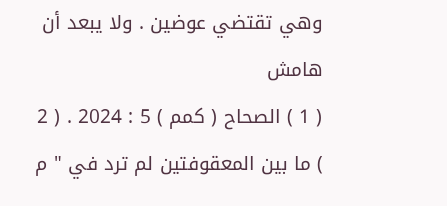وهي تقتضي عوضين . ولا يبعد أن
هامش
( 1 ) الصحاح ( كمم ) 5 : 2024 . ( 2 ) ما بين المعقوفتين لم ترد في " م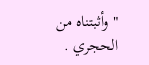" وأثبتناه من الحجري .